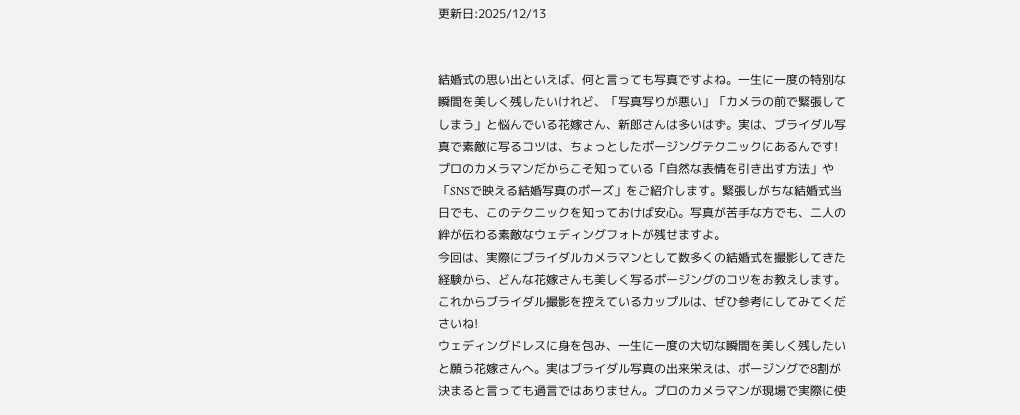更新日:2025/12/13


結婚式の思い出といえば、何と言っても写真ですよね。一生に一度の特別な瞬間を美しく残したいけれど、「写真写りが悪い」「カメラの前で緊張してしまう」と悩んでいる花嫁さん、新郎さんは多いはず。実は、ブライダル写真で素敵に写るコツは、ちょっとしたポージングテクニックにあるんです!
プロのカメラマンだからこそ知っている「自然な表情を引き出す方法」や「SNSで映える結婚写真のポーズ」をご紹介します。緊張しがちな結婚式当日でも、このテクニックを知っておけば安心。写真が苦手な方でも、二人の絆が伝わる素敵なウェディングフォトが残せますよ。
今回は、実際にブライダルカメラマンとして数多くの結婚式を撮影してきた経験から、どんな花嫁さんも美しく写るポージングのコツをお教えします。これからブライダル撮影を控えているカップルは、ぜひ参考にしてみてくださいね!
ウェディングドレスに身を包み、一生に一度の大切な瞬間を美しく残したいと願う花嫁さんへ。実はブライダル写真の出来栄えは、ポージングで8割が決まると言っても過言ではありません。プロのカメラマンが現場で実際に使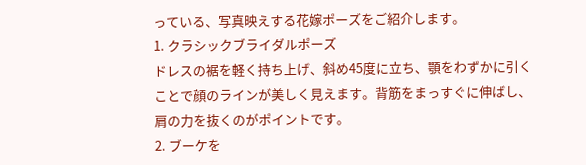っている、写真映えする花嫁ポーズをご紹介します。
1. クラシックブライダルポーズ
ドレスの裾を軽く持ち上げ、斜め45度に立ち、顎をわずかに引くことで顔のラインが美しく見えます。背筋をまっすぐに伸ばし、肩の力を抜くのがポイントです。
2. ブーケを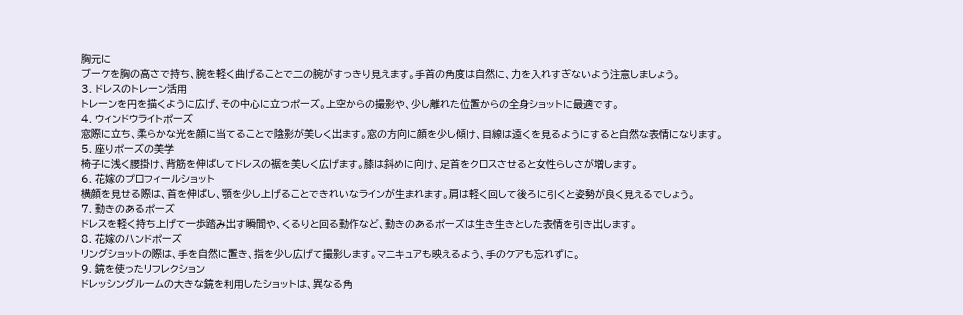胸元に
ブーケを胸の高さで持ち、腕を軽く曲げることで二の腕がすっきり見えます。手首の角度は自然に、力を入れすぎないよう注意しましょう。
3. ドレスのトレーン活用
トレーンを円を描くように広げ、その中心に立つポーズ。上空からの撮影や、少し離れた位置からの全身ショットに最適です。
4. ウィンドウライトポーズ
窓際に立ち、柔らかな光を顔に当てることで陰影が美しく出ます。窓の方向に顔を少し傾け、目線は遠くを見るようにすると自然な表情になります。
5. 座りポーズの美学
椅子に浅く腰掛け、背筋を伸ばしてドレスの裾を美しく広げます。膝は斜めに向け、足首をクロスさせると女性らしさが増します。
6. 花嫁のプロフィールショット
横顔を見せる際は、首を伸ばし、顎を少し上げることできれいなラインが生まれます。肩は軽く回して後ろに引くと姿勢が良く見えるでしょう。
7. 動きのあるポーズ
ドレスを軽く持ち上げて一歩踏み出す瞬間や、くるりと回る動作など、動きのあるポーズは生き生きとした表情を引き出します。
8. 花嫁のハンドポーズ
リングショットの際は、手を自然に置き、指を少し広げて撮影します。マニキュアも映えるよう、手のケアも忘れずに。
9. 鏡を使ったリフレクション
ドレッシングルームの大きな鏡を利用したショットは、異なる角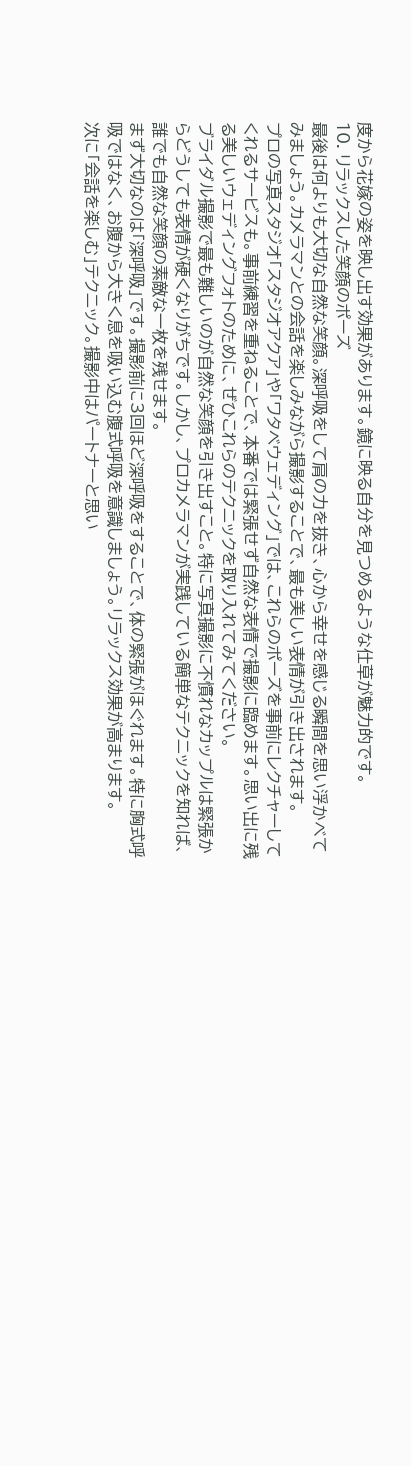度から花嫁の姿を映し出す効果があります。鏡に映る自分を見つめるような仕草が魅力的です。
10. リラックスした笑顔のポーズ
最後は何よりも大切な自然な笑顔。深呼吸をして肩の力を抜き、心から幸せを感じる瞬間を思い浮かべてみましょう。カメラマンとの会話を楽しみながら撮影することで、最も美しい表情が引き出されます。
プロの写真スタジオ「スタジオアクア」や「ワタベウェディング」では、これらのポーズを事前にレクチャーしてくれるサービスも。事前練習を重ねることで、本番では緊張せず自然な表情で撮影に臨めます。思い出に残る美しいウェディングフォトのために、ぜひこれらのテクニックを取り入れてみてください。
ブライダル撮影で最も難しいのが自然な笑顔を引き出すこと。特に写真撮影に不慣れなカップルは緊張からどうしても表情が硬くなりがちです。しかし、プロカメラマンが実践している簡単なテクニックを知れば、誰でも自然な笑顔の素敵な一枚を残せます。
まず大切なのは「深呼吸」です。撮影前に3回ほど深呼吸をすることで、体の緊張がほぐれます。特に胸式呼吸ではなく、お腹から大きく息を吸い込む腹式呼吸を意識しましょう。リラックス効果が高まります。
次に「会話を楽しむ」テクニック。撮影中はパートナーと思い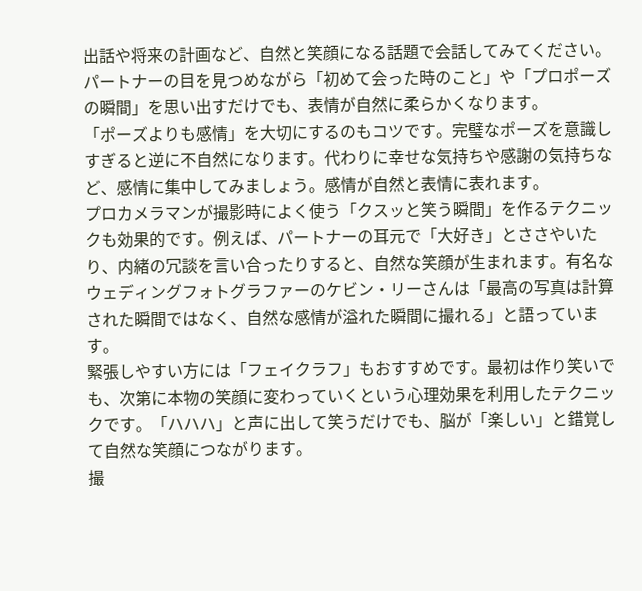出話や将来の計画など、自然と笑顔になる話題で会話してみてください。パートナーの目を見つめながら「初めて会った時のこと」や「プロポーズの瞬間」を思い出すだけでも、表情が自然に柔らかくなります。
「ポーズよりも感情」を大切にするのもコツです。完璧なポーズを意識しすぎると逆に不自然になります。代わりに幸せな気持ちや感謝の気持ちなど、感情に集中してみましょう。感情が自然と表情に表れます。
プロカメラマンが撮影時によく使う「クスッと笑う瞬間」を作るテクニックも効果的です。例えば、パートナーの耳元で「大好き」とささやいたり、内緒の冗談を言い合ったりすると、自然な笑顔が生まれます。有名なウェディングフォトグラファーのケビン・リーさんは「最高の写真は計算された瞬間ではなく、自然な感情が溢れた瞬間に撮れる」と語っています。
緊張しやすい方には「フェイクラフ」もおすすめです。最初は作り笑いでも、次第に本物の笑顔に変わっていくという心理効果を利用したテクニックです。「ハハハ」と声に出して笑うだけでも、脳が「楽しい」と錯覚して自然な笑顔につながります。
撮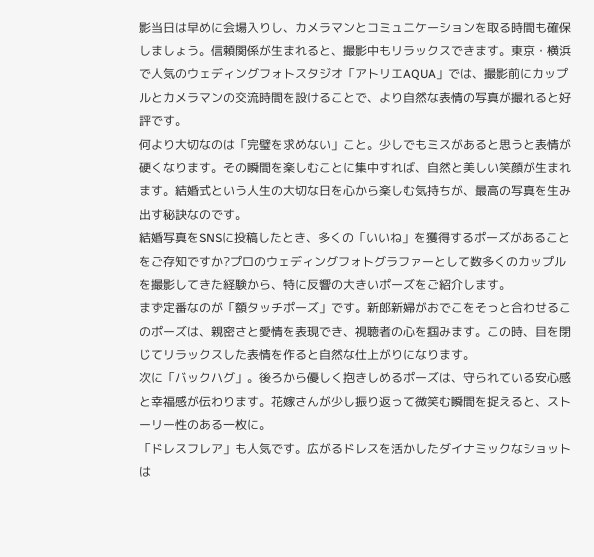影当日は早めに会場入りし、カメラマンとコミュニケーションを取る時間も確保しましょう。信頼関係が生まれると、撮影中もリラックスできます。東京・横浜で人気のウェディングフォトスタジオ「アトリエAQUA」では、撮影前にカップルとカメラマンの交流時間を設けることで、より自然な表情の写真が撮れると好評です。
何より大切なのは「完璧を求めない」こと。少しでもミスがあると思うと表情が硬くなります。その瞬間を楽しむことに集中すれば、自然と美しい笑顔が生まれます。結婚式という人生の大切な日を心から楽しむ気持ちが、最高の写真を生み出す秘訣なのです。
結婚写真をSNSに投稿したとき、多くの「いいね」を獲得するポーズがあることをご存知ですか?プロのウェディングフォトグラファーとして数多くのカップルを撮影してきた経験から、特に反響の大きいポーズをご紹介します。
まず定番なのが「額タッチポーズ」です。新郎新婦がおでこをそっと合わせるこのポーズは、親密さと愛情を表現でき、視聴者の心を掴みます。この時、目を閉じてリラックスした表情を作ると自然な仕上がりになります。
次に「バックハグ」。後ろから優しく抱きしめるポーズは、守られている安心感と幸福感が伝わります。花嫁さんが少し振り返って微笑む瞬間を捉えると、ストーリー性のある一枚に。
「ドレスフレア」も人気です。広がるドレスを活かしたダイナミックなショットは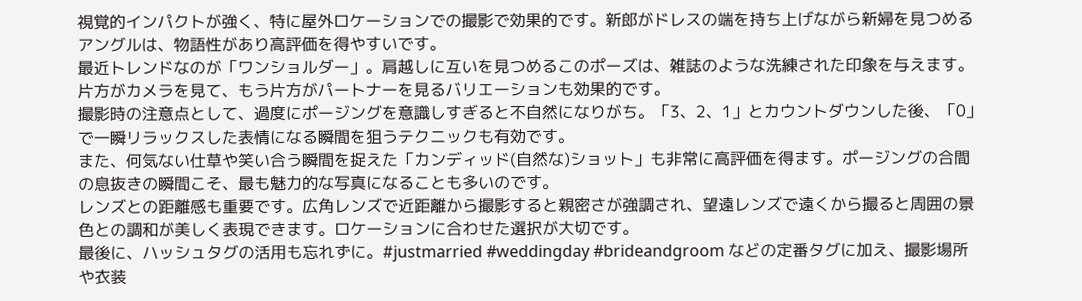視覚的インパクトが強く、特に屋外ロケーションでの撮影で効果的です。新郎がドレスの端を持ち上げながら新婦を見つめるアングルは、物語性があり高評価を得やすいです。
最近トレンドなのが「ワンショルダー」。肩越しに互いを見つめるこのポーズは、雑誌のような洗練された印象を与えます。片方がカメラを見て、もう片方がパートナーを見るバリエーションも効果的です。
撮影時の注意点として、過度にポージングを意識しすぎると不自然になりがち。「3、2、1」とカウントダウンした後、「0」で一瞬リラックスした表情になる瞬間を狙うテクニックも有効です。
また、何気ない仕草や笑い合う瞬間を捉えた「カンディッド(自然な)ショット」も非常に高評価を得ます。ポージングの合間の息抜きの瞬間こそ、最も魅力的な写真になることも多いのです。
レンズとの距離感も重要です。広角レンズで近距離から撮影すると親密さが強調され、望遠レンズで遠くから撮ると周囲の景色との調和が美しく表現できます。ロケーションに合わせた選択が大切です。
最後に、ハッシュタグの活用も忘れずに。#justmarried #weddingday #brideandgroom などの定番タグに加え、撮影場所や衣装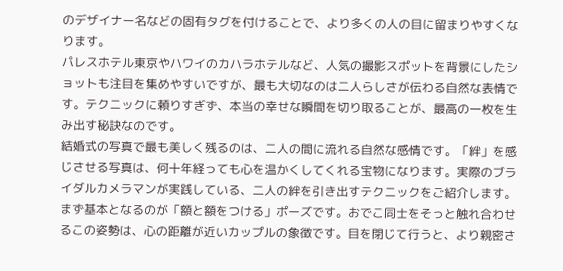のデザイナー名などの固有タグを付けることで、より多くの人の目に留まりやすくなります。
パレスホテル東京やハワイのカハラホテルなど、人気の撮影スポットを背景にしたショットも注目を集めやすいですが、最も大切なのは二人らしさが伝わる自然な表情です。テクニックに頼りすぎず、本当の幸せな瞬間を切り取ることが、最高の一枚を生み出す秘訣なのです。
結婚式の写真で最も美しく残るのは、二人の間に流れる自然な感情です。「絆」を感じさせる写真は、何十年経っても心を温かくしてくれる宝物になります。実際のブライダルカメラマンが実践している、二人の絆を引き出すテクニックをご紹介します。
まず基本となるのが「額と額をつける」ポーズです。おでこ同士をそっと触れ合わせるこの姿勢は、心の距離が近いカップルの象徴です。目を閉じて行うと、より親密さ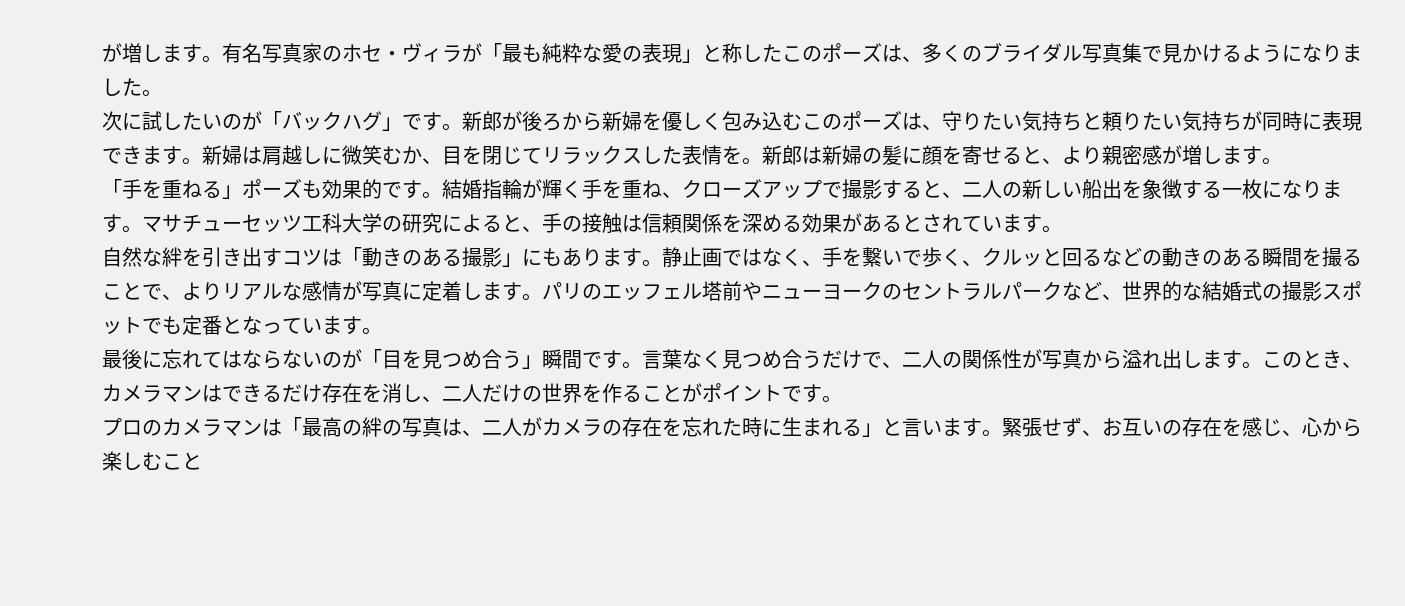が増します。有名写真家のホセ・ヴィラが「最も純粋な愛の表現」と称したこのポーズは、多くのブライダル写真集で見かけるようになりました。
次に試したいのが「バックハグ」です。新郎が後ろから新婦を優しく包み込むこのポーズは、守りたい気持ちと頼りたい気持ちが同時に表現できます。新婦は肩越しに微笑むか、目を閉じてリラックスした表情を。新郎は新婦の髪に顔を寄せると、より親密感が増します。
「手を重ねる」ポーズも効果的です。結婚指輪が輝く手を重ね、クローズアップで撮影すると、二人の新しい船出を象徴する一枚になります。マサチューセッツ工科大学の研究によると、手の接触は信頼関係を深める効果があるとされています。
自然な絆を引き出すコツは「動きのある撮影」にもあります。静止画ではなく、手を繋いで歩く、クルッと回るなどの動きのある瞬間を撮ることで、よりリアルな感情が写真に定着します。パリのエッフェル塔前やニューヨークのセントラルパークなど、世界的な結婚式の撮影スポットでも定番となっています。
最後に忘れてはならないのが「目を見つめ合う」瞬間です。言葉なく見つめ合うだけで、二人の関係性が写真から溢れ出します。このとき、カメラマンはできるだけ存在を消し、二人だけの世界を作ることがポイントです。
プロのカメラマンは「最高の絆の写真は、二人がカメラの存在を忘れた時に生まれる」と言います。緊張せず、お互いの存在を感じ、心から楽しむこと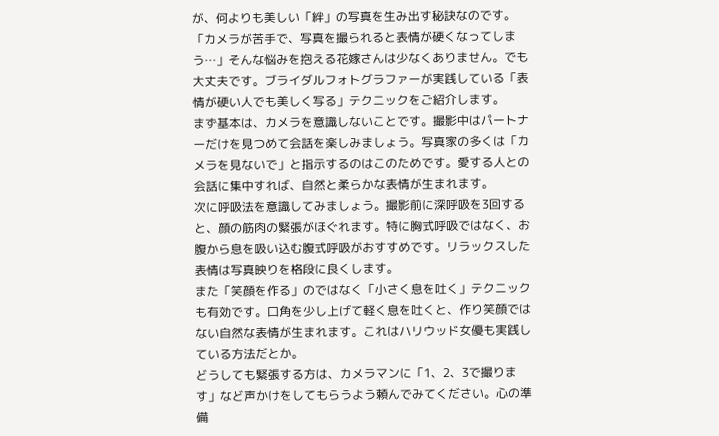が、何よりも美しい「絆」の写真を生み出す秘訣なのです。
「カメラが苦手で、写真を撮られると表情が硬くなってしまう…」そんな悩みを抱える花嫁さんは少なくありません。でも大丈夫です。ブライダルフォトグラファーが実践している「表情が硬い人でも美しく写る」テクニックをご紹介します。
まず基本は、カメラを意識しないことです。撮影中はパートナーだけを見つめて会話を楽しみましょう。写真家の多くは「カメラを見ないで」と指示するのはこのためです。愛する人との会話に集中すれば、自然と柔らかな表情が生まれます。
次に呼吸法を意識してみましょう。撮影前に深呼吸を3回すると、顔の筋肉の緊張がほぐれます。特に胸式呼吸ではなく、お腹から息を吸い込む腹式呼吸がおすすめです。リラックスした表情は写真映りを格段に良くします。
また「笑顔を作る」のではなく「小さく息を吐く」テクニックも有効です。口角を少し上げて軽く息を吐くと、作り笑顔ではない自然な表情が生まれます。これはハリウッド女優も実践している方法だとか。
どうしても緊張する方は、カメラマンに「1、2、3で撮ります」など声かけをしてもらうよう頼んでみてください。心の準備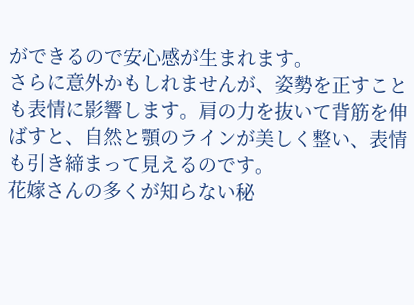ができるので安心感が生まれます。
さらに意外かもしれませんが、姿勢を正すことも表情に影響します。肩の力を抜いて背筋を伸ばすと、自然と顎のラインが美しく整い、表情も引き締まって見えるのです。
花嫁さんの多くが知らない秘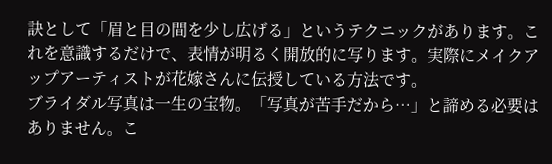訣として「眉と目の間を少し広げる」というテクニックがあります。これを意識するだけで、表情が明るく開放的に写ります。実際にメイクアップアーティストが花嫁さんに伝授している方法です。
ブライダル写真は一生の宝物。「写真が苦手だから…」と諦める必要はありません。こ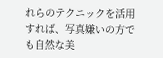れらのテクニックを活用すれば、写真嫌いの方でも自然な美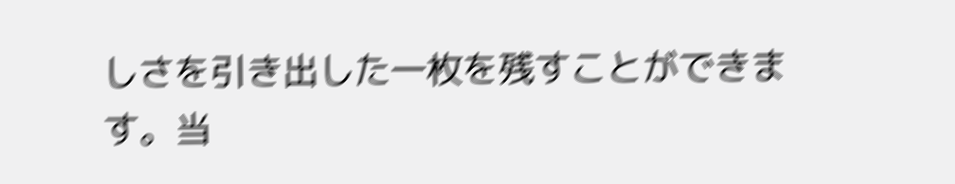しさを引き出した一枚を残すことができます。当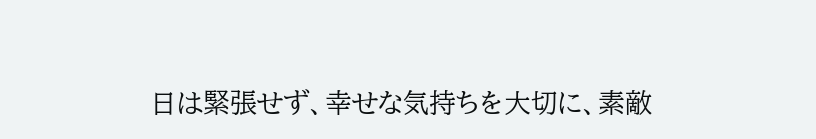日は緊張せず、幸せな気持ちを大切に、素敵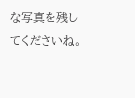な写真を残してくださいね。